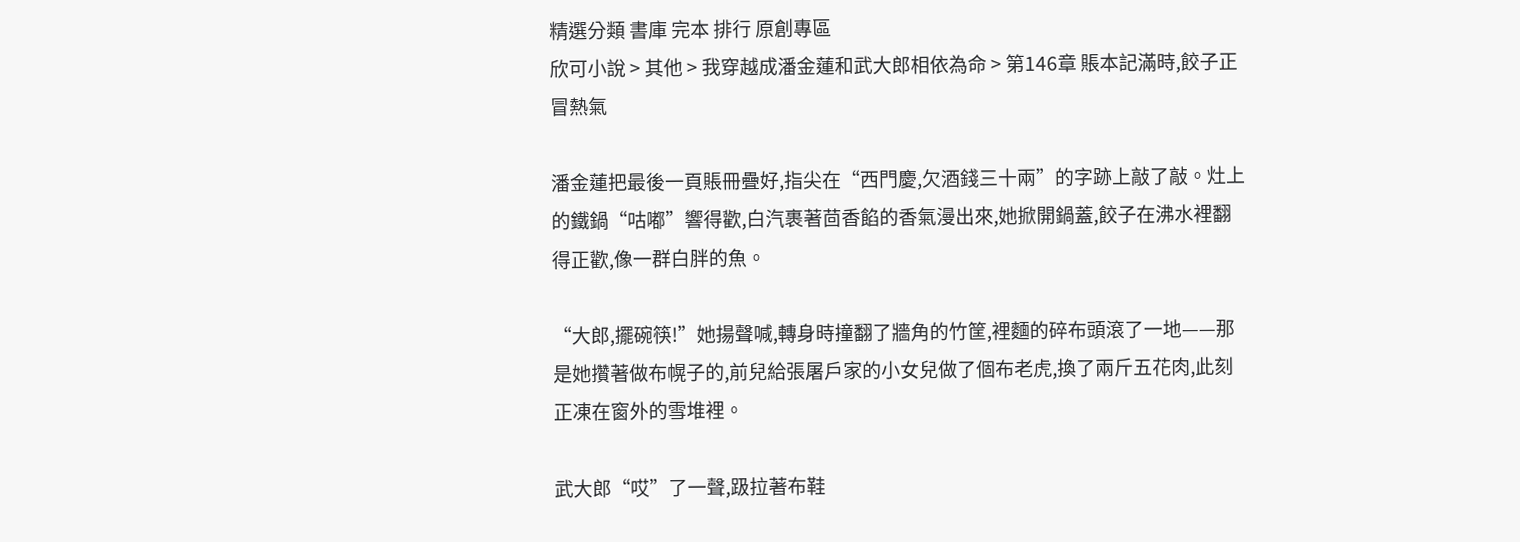精選分類 書庫 完本 排行 原創專區
欣可小說 > 其他 > 我穿越成潘金蓮和武大郎相依為命 > 第146章 賬本記滿時,餃子正冒熱氣

潘金蓮把最後一頁賬冊疊好,指尖在“西門慶,欠酒錢三十兩”的字跡上敲了敲。灶上的鐵鍋“咕嘟”響得歡,白汽裹著茴香餡的香氣漫出來,她掀開鍋蓋,餃子在沸水裡翻得正歡,像一群白胖的魚。

“大郎,擺碗筷!”她揚聲喊,轉身時撞翻了牆角的竹筐,裡麵的碎布頭滾了一地——那是她攢著做布幌子的,前兒給張屠戶家的小女兒做了個布老虎,換了兩斤五花肉,此刻正凍在窗外的雪堆裡。

武大郎“哎”了一聲,趿拉著布鞋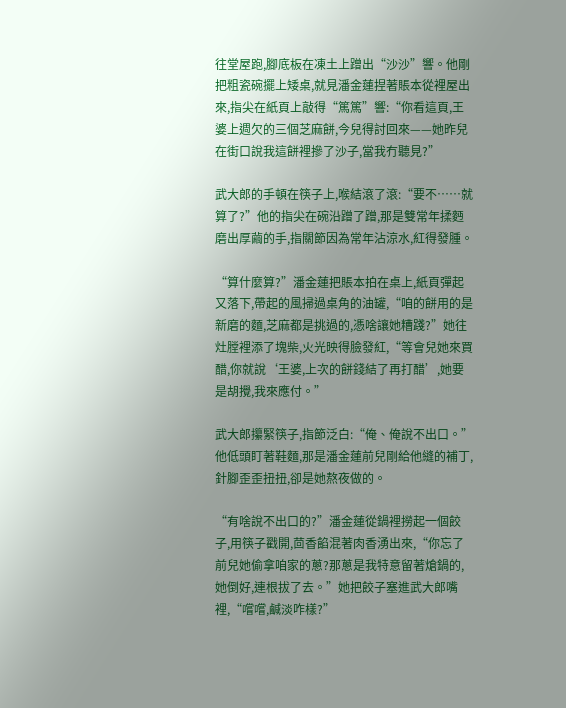往堂屋跑,腳底板在凍土上蹭出“沙沙”響。他剛把粗瓷碗擺上矮桌,就見潘金蓮捏著賬本從裡屋出來,指尖在紙頁上敲得“篤篤”響:“你看這頁,王婆上週欠的三個芝麻餅,今兒得討回來——她昨兒在街口說我這餅裡摻了沙子,當我冇聽見?”

武大郎的手頓在筷子上,喉結滾了滾:“要不……就算了?”他的指尖在碗沿蹭了蹭,那是雙常年揉麪磨出厚繭的手,指關節因為常年沾涼水,紅得發腫。

“算什麼算?”潘金蓮把賬本拍在桌上,紙頁彈起又落下,帶起的風掃過桌角的油罐,“咱的餅用的是新磨的麵,芝麻都是挑過的,憑啥讓她糟踐?”她往灶膛裡添了塊柴,火光映得臉發紅,“等會兒她來買醋,你就說‘王婆,上次的餅錢結了再打醋’,她要是胡攪,我來應付。”

武大郎攥緊筷子,指節泛白:“俺、俺說不出口。”他低頭盯著鞋麵,那是潘金蓮前兒剛給他縫的補丁,針腳歪歪扭扭,卻是她熬夜做的。

“有啥說不出口的?”潘金蓮從鍋裡撈起一個餃子,用筷子戳開,茴香餡混著肉香湧出來,“你忘了前兒她偷拿咱家的蔥?那蔥是我特意留著熗鍋的,她倒好,連根拔了去。”她把餃子塞進武大郎嘴裡,“嚐嚐,鹹淡咋樣?”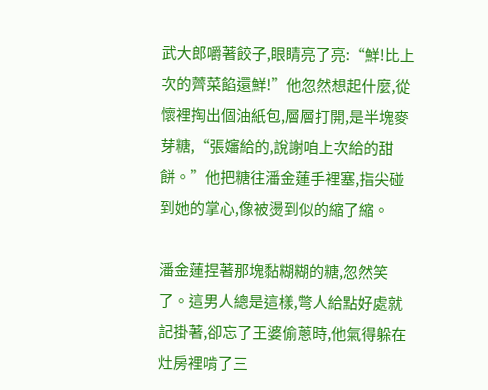武大郎嚼著餃子,眼睛亮了亮:“鮮!比上次的薺菜餡還鮮!”他忽然想起什麼,從懷裡掏出個油紙包,層層打開,是半塊麥芽糖,“張嬸給的,說謝咱上次給的甜餅。”他把糖往潘金蓮手裡塞,指尖碰到她的掌心,像被燙到似的縮了縮。

潘金蓮捏著那塊黏糊糊的糖,忽然笑了。這男人總是這樣,彆人給點好處就記掛著,卻忘了王婆偷蔥時,他氣得躲在灶房裡啃了三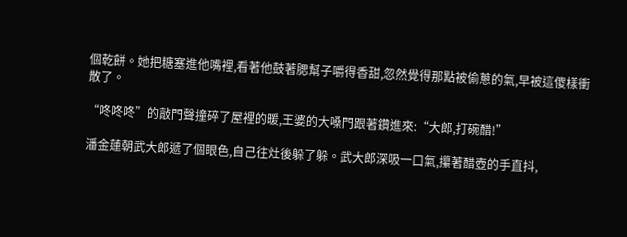個乾餅。她把糖塞進他嘴裡,看著他鼓著腮幫子嚼得香甜,忽然覺得那點被偷蔥的氣,早被這傻樣衝散了。

“咚咚咚”的敲門聲撞碎了屋裡的暖,王婆的大嗓門跟著鑽進來:“大郎,打碗醋!”

潘金蓮朝武大郎遞了個眼色,自己往灶後躲了躲。武大郎深吸一口氣,攥著醋壺的手直抖,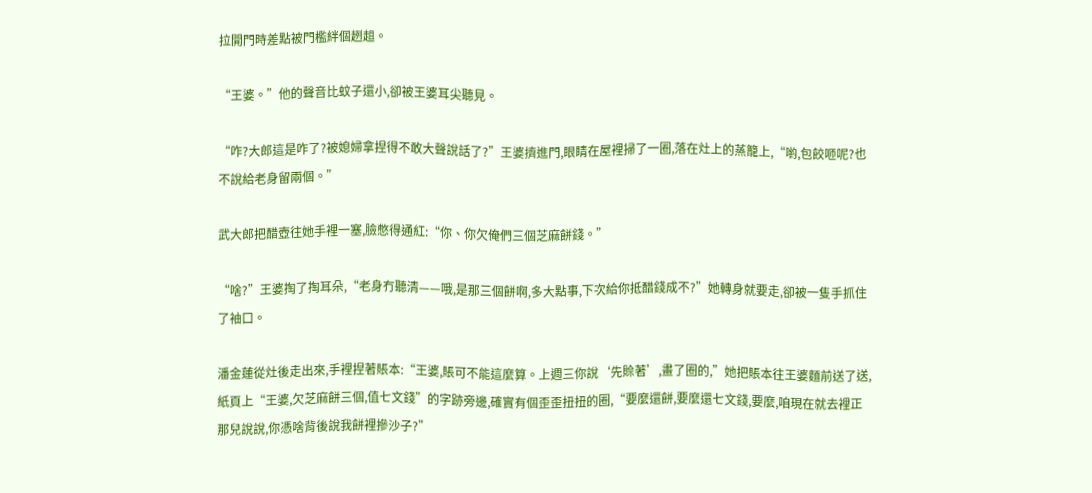拉開門時差點被門檻絆個趔趄。

“王婆。”他的聲音比蚊子還小,卻被王婆耳尖聽見。

“咋?大郎這是咋了?被媳婦拿捏得不敢大聲說話了?”王婆擠進門,眼睛在屋裡掃了一圈,落在灶上的蒸籠上,“喲,包餃咂呢?也不說給老身留兩個。”

武大郎把醋壺往她手裡一塞,臉憋得通紅:“你、你欠俺們三個芝麻餅錢。”

“啥?”王婆掏了掏耳朵,“老身冇聽清——哦,是那三個餅啊,多大點事,下次給你抵醋錢成不?”她轉身就要走,卻被一隻手抓住了袖口。

潘金蓮從灶後走出來,手裡捏著賬本:“王婆,賬可不能這麼算。上週三你說‘先賒著’,畫了圈的,”她把賬本往王婆麵前送了送,紙頁上“王婆,欠芝麻餅三個,值七文錢”的字跡旁邊,確實有個歪歪扭扭的圈,“要麼還餅,要麼還七文錢,要麼,咱現在就去裡正那兒說說,你憑啥背後說我餅裡摻沙子?”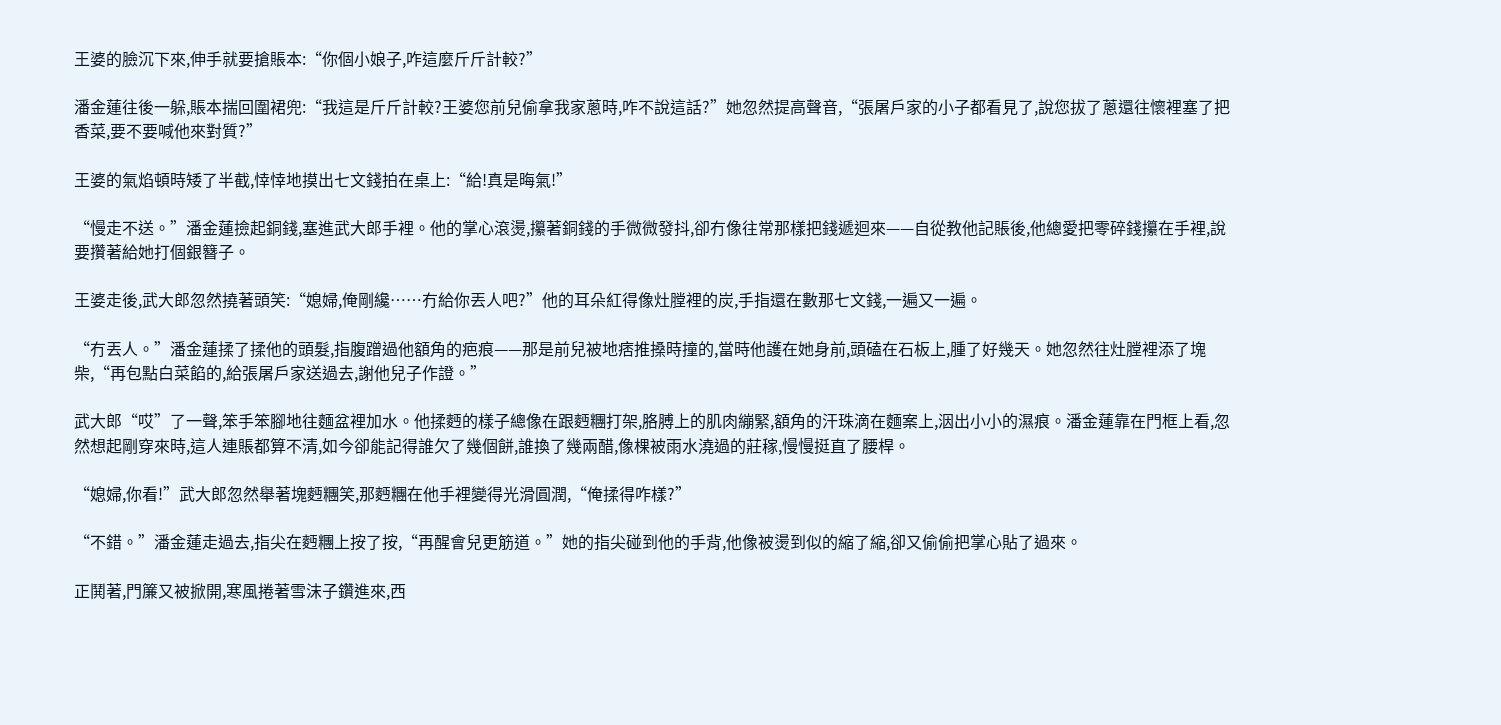王婆的臉沉下來,伸手就要搶賬本:“你個小娘子,咋這麼斤斤計較?”

潘金蓮往後一躲,賬本揣回圍裙兜:“我這是斤斤計較?王婆您前兒偷拿我家蔥時,咋不說這話?”她忽然提高聲音,“張屠戶家的小子都看見了,說您拔了蔥還往懷裡塞了把香菜,要不要喊他來對質?”

王婆的氣焰頓時矮了半截,悻悻地摸出七文錢拍在桌上:“給!真是晦氣!”

“慢走不送。”潘金蓮撿起銅錢,塞進武大郎手裡。他的掌心滾燙,攥著銅錢的手微微發抖,卻冇像往常那樣把錢遞迴來——自從教他記賬後,他總愛把零碎錢攥在手裡,說要攢著給她打個銀簪子。

王婆走後,武大郎忽然撓著頭笑:“媳婦,俺剛纔……冇給你丟人吧?”他的耳朵紅得像灶膛裡的炭,手指還在數那七文錢,一遍又一遍。

“冇丟人。”潘金蓮揉了揉他的頭髮,指腹蹭過他額角的疤痕——那是前兒被地痞推搡時撞的,當時他護在她身前,頭磕在石板上,腫了好幾天。她忽然往灶膛裡添了塊柴,“再包點白菜餡的,給張屠戶家送過去,謝他兒子作證。”

武大郎“哎”了一聲,笨手笨腳地往麵盆裡加水。他揉麪的樣子總像在跟麪糰打架,胳膊上的肌肉繃緊,額角的汗珠滴在麵案上,洇出小小的濕痕。潘金蓮靠在門框上看,忽然想起剛穿來時,這人連賬都算不清,如今卻能記得誰欠了幾個餅,誰換了幾兩醋,像棵被雨水澆過的莊稼,慢慢挺直了腰桿。

“媳婦,你看!”武大郎忽然舉著塊麪糰笑,那麪糰在他手裡變得光滑圓潤,“俺揉得咋樣?”

“不錯。”潘金蓮走過去,指尖在麪糰上按了按,“再醒會兒更筋道。”她的指尖碰到他的手背,他像被燙到似的縮了縮,卻又偷偷把掌心貼了過來。

正鬨著,門簾又被掀開,寒風捲著雪沫子鑽進來,西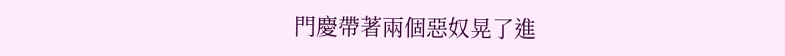門慶帶著兩個惡奴晃了進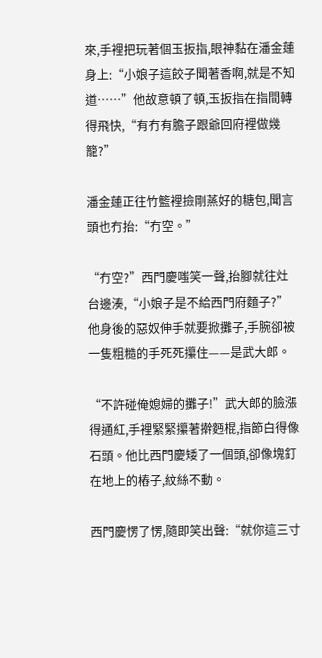來,手裡把玩著個玉扳指,眼神黏在潘金蓮身上:“小娘子這餃子聞著香啊,就是不知道……”他故意頓了頓,玉扳指在指間轉得飛快,“有冇有膽子跟爺回府裡做幾籠?”

潘金蓮正往竹籃裡撿剛蒸好的糖包,聞言頭也冇抬:“冇空。”

“冇空?”西門慶嗤笑一聲,抬腳就往灶台邊湊,“小娘子是不給西門府麵子?”他身後的惡奴伸手就要掀攤子,手腕卻被一隻粗糙的手死死攥住——是武大郎。

“不許碰俺媳婦的攤子!”武大郎的臉漲得通紅,手裡緊緊攥著擀麪棍,指節白得像石頭。他比西門慶矮了一個頭,卻像塊釘在地上的樁子,紋絲不動。

西門慶愣了愣,隨即笑出聲:“就你這三寸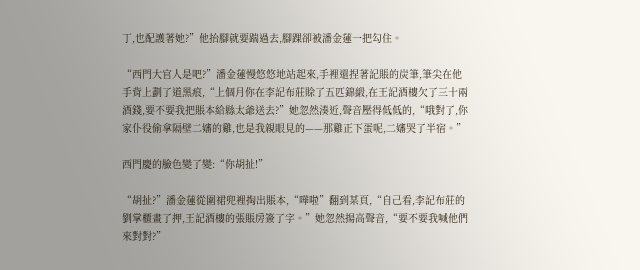丁,也配護著她?”他抬腳就要踹過去,腳踝卻被潘金蓮一把勾住。

“西門大官人是吧?”潘金蓮慢悠悠地站起來,手裡還捏著記賬的炭筆,筆尖在他手背上劃了道黑痕,“上個月你在李記布莊賒了五匹錦緞,在王記酒樓欠了三十兩酒錢,要不要我把賬本給縣太爺送去?”她忽然湊近,聲音壓得低低的,“哦對了,你家仆役偷拿隔壁二嬸的雞,也是我親眼見的——那雞正下蛋呢,二嬸哭了半宿。”

西門慶的臉色變了變:“你胡扯!”

“胡扯?”潘金蓮從圍裙兜裡掏出賬本,“嘩啦”翻到某頁,“自己看,李記布莊的劉掌櫃畫了押,王記酒樓的張賬房簽了字。”她忽然揚高聲音,“要不要我喊他們來對對?”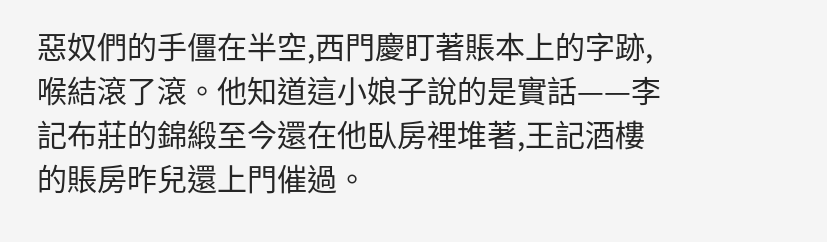惡奴們的手僵在半空,西門慶盯著賬本上的字跡,喉結滾了滾。他知道這小娘子說的是實話——李記布莊的錦緞至今還在他臥房裡堆著,王記酒樓的賬房昨兒還上門催過。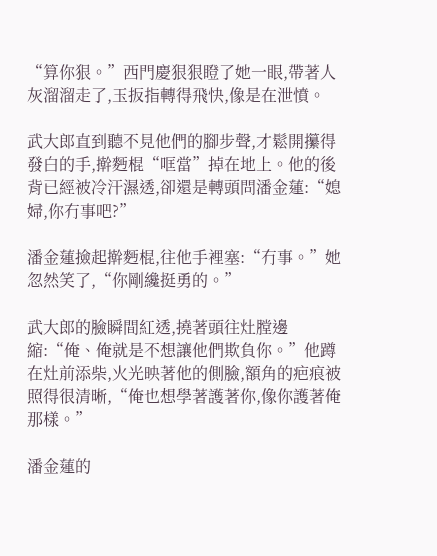“算你狠。”西門慶狠狠瞪了她一眼,帶著人灰溜溜走了,玉扳指轉得飛快,像是在泄憤。

武大郎直到聽不見他們的腳步聲,才鬆開攥得發白的手,擀麪棍“哐當”掉在地上。他的後背已經被冷汗濕透,卻還是轉頭問潘金蓮:“媳婦,你冇事吧?”

潘金蓮撿起擀麪棍,往他手裡塞:“冇事。”她忽然笑了,“你剛纔挺勇的。”

武大郎的臉瞬間紅透,撓著頭往灶膛邊縮:“俺、俺就是不想讓他們欺負你。”他蹲在灶前添柴,火光映著他的側臉,額角的疤痕被照得很清晰,“俺也想學著護著你,像你護著俺那樣。”

潘金蓮的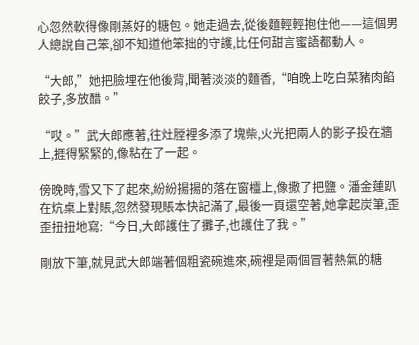心忽然軟得像剛蒸好的糖包。她走過去,從後麵輕輕抱住他——這個男人總說自己笨,卻不知道他笨拙的守護,比任何甜言蜜語都動人。

“大郎,”她把臉埋在他後背,聞著淡淡的麵香,“咱晚上吃白菜豬肉餡餃子,多放醋。”

“哎。”武大郎應著,往灶膛裡多添了塊柴,火光把兩人的影子投在牆上,捱得緊緊的,像粘在了一起。

傍晚時,雪又下了起來,紛紛揚揚的落在窗欞上,像撒了把鹽。潘金蓮趴在炕桌上對賬,忽然發現賬本快記滿了,最後一頁還空著,她拿起炭筆,歪歪扭扭地寫:“今日,大郎護住了攤子,也護住了我。”

剛放下筆,就見武大郎端著個粗瓷碗進來,碗裡是兩個冒著熱氣的糖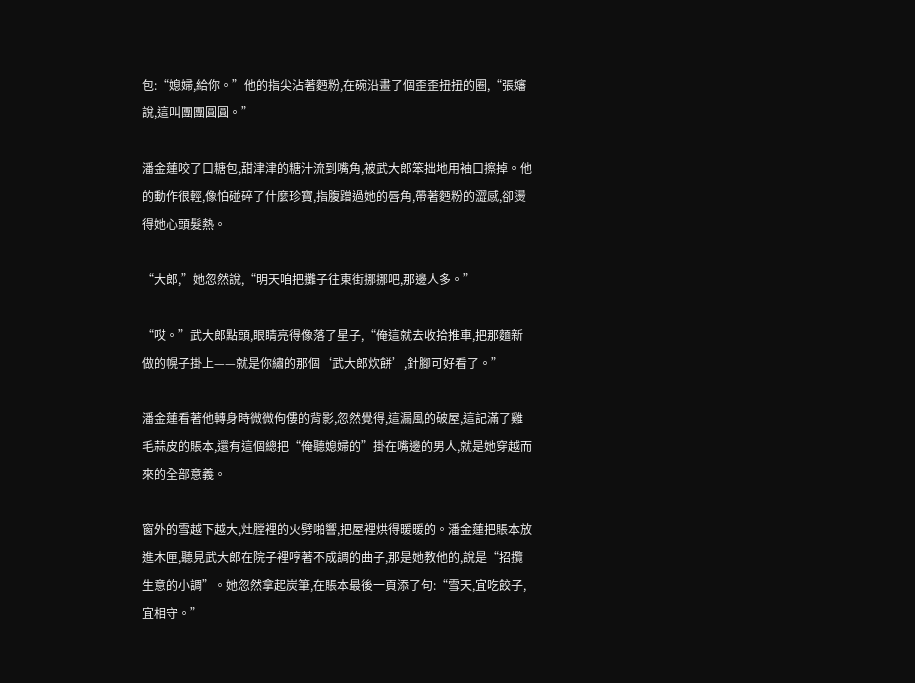包:“媳婦,給你。”他的指尖沾著麪粉,在碗沿畫了個歪歪扭扭的圈,“張嬸說,這叫團團圓圓。”

潘金蓮咬了口糖包,甜津津的糖汁流到嘴角,被武大郎笨拙地用袖口擦掉。他的動作很輕,像怕碰碎了什麼珍寶,指腹蹭過她的唇角,帶著麪粉的澀感,卻燙得她心頭髮熱。

“大郎,”她忽然說,“明天咱把攤子往東街挪挪吧,那邊人多。”

“哎。”武大郎點頭,眼睛亮得像落了星子,“俺這就去收拾推車,把那麵新做的幌子掛上——就是你繡的那個‘武大郎炊餅’,針腳可好看了。”

潘金蓮看著他轉身時微微佝僂的背影,忽然覺得,這漏風的破屋,這記滿了雞毛蒜皮的賬本,還有這個總把“俺聽媳婦的”掛在嘴邊的男人,就是她穿越而來的全部意義。

窗外的雪越下越大,灶膛裡的火劈啪響,把屋裡烘得暖暖的。潘金蓮把賬本放進木匣,聽見武大郎在院子裡哼著不成調的曲子,那是她教他的,說是“招攬生意的小調”。她忽然拿起炭筆,在賬本最後一頁添了句:“雪天,宜吃餃子,宜相守。”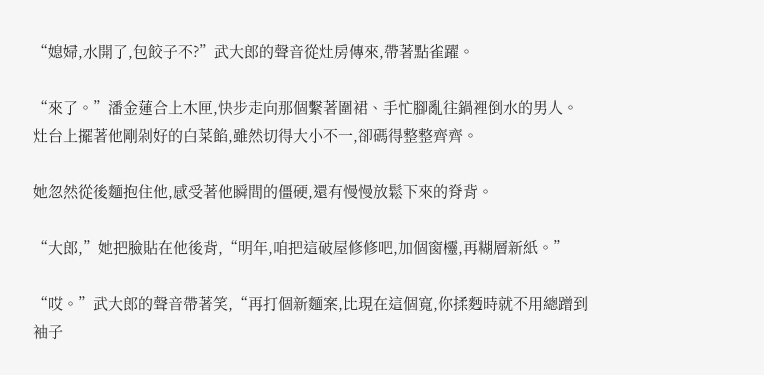“媳婦,水開了,包餃子不?”武大郎的聲音從灶房傳來,帶著點雀躍。

“來了。”潘金蓮合上木匣,快步走向那個繫著圍裙、手忙腳亂往鍋裡倒水的男人。灶台上擺著他剛剁好的白菜餡,雖然切得大小不一,卻碼得整整齊齊。

她忽然從後麵抱住他,感受著他瞬間的僵硬,還有慢慢放鬆下來的脊背。

“大郎,”她把臉貼在他後背,“明年,咱把這破屋修修吧,加個窗欞,再糊層新紙。”

“哎。”武大郎的聲音帶著笑,“再打個新麵案,比現在這個寬,你揉麪時就不用總蹭到袖子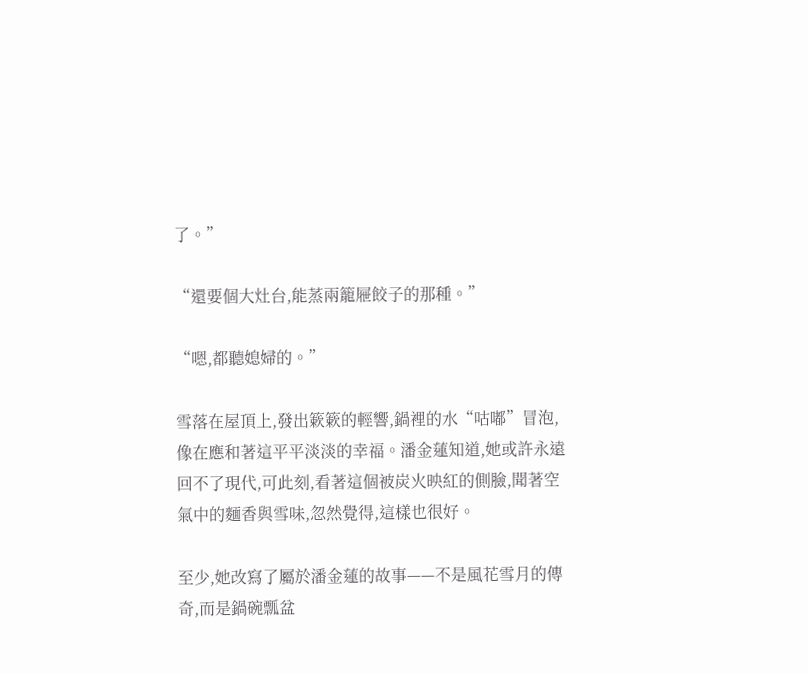了。”

“還要個大灶台,能蒸兩籠屜餃子的那種。”

“嗯,都聽媳婦的。”

雪落在屋頂上,發出簌簌的輕響,鍋裡的水“咕嘟”冒泡,像在應和著這平平淡淡的幸福。潘金蓮知道,她或許永遠回不了現代,可此刻,看著這個被炭火映紅的側臉,聞著空氣中的麵香與雪味,忽然覺得,這樣也很好。

至少,她改寫了屬於潘金蓮的故事——不是風花雪月的傳奇,而是鍋碗瓢盆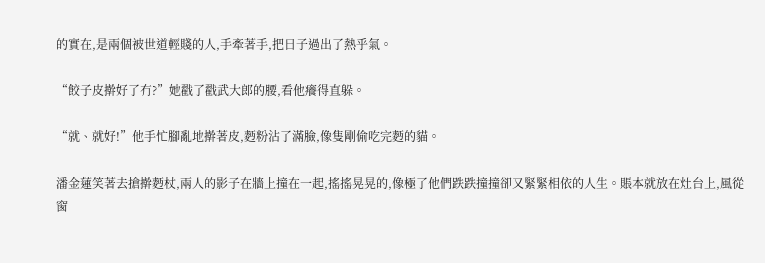的實在,是兩個被世道輕賤的人,手牽著手,把日子過出了熱乎氣。

“餃子皮擀好了冇?”她戳了戳武大郎的腰,看他癢得直躲。

“就、就好!”他手忙腳亂地擀著皮,麪粉沾了滿臉,像隻剛偷吃完麪的貓。

潘金蓮笑著去搶擀麪杖,兩人的影子在牆上撞在一起,搖搖晃晃的,像極了他們跌跌撞撞卻又緊緊相依的人生。賬本就放在灶台上,風從窗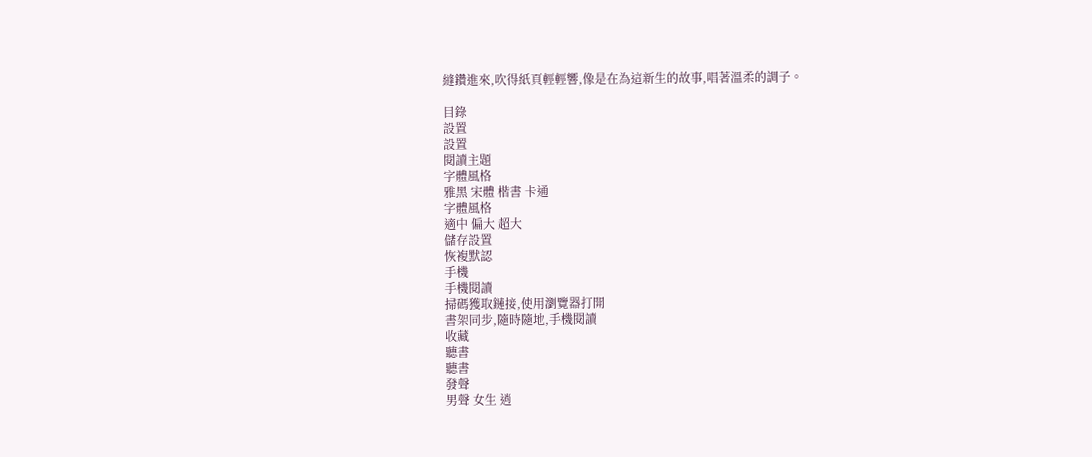縫鑽進來,吹得紙頁輕輕響,像是在為這新生的故事,唱著溫柔的調子。

目錄
設置
設置
閱讀主題
字體風格
雅黑 宋體 楷書 卡通
字體風格
適中 偏大 超大
儲存設置
恢複默認
手機
手機閱讀
掃碼獲取鏈接,使用瀏覽器打開
書架同步,隨時隨地,手機閱讀
收藏
聽書
聽書
發聲
男聲 女生 逍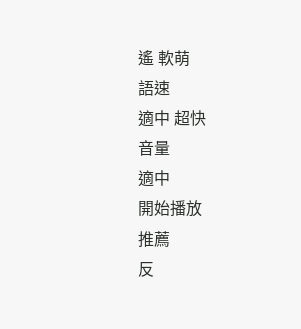遙 軟萌
語速
適中 超快
音量
適中
開始播放
推薦
反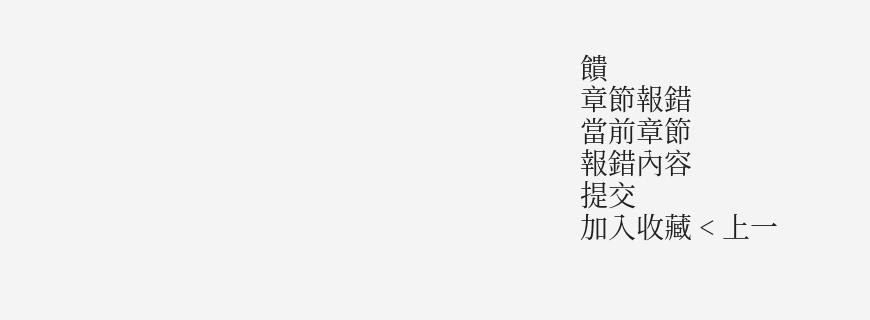饋
章節報錯
當前章節
報錯內容
提交
加入收藏 < 上一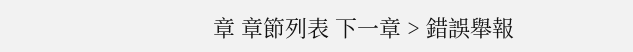章 章節列表 下一章 > 錯誤舉報